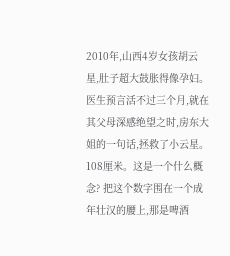2010年,山西4岁女孩胡云星,肚子超大鼓胀得像孕妇。医生预言活不过三个月,就在其父母深感绝望之时,房东大姐的一句话,拯救了小云星。 108厘米。这是一个什么概念? 把这个数字围在一个成年壮汉的腰上,那是啤酒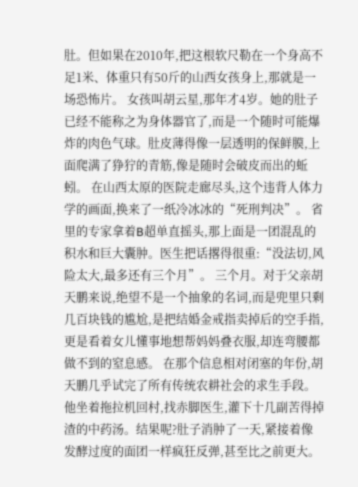肚。但如果在2010年,把这根软尺勒在一个身高不足1米、体重只有50斤的山西女孩身上,那就是一场恐怖片。 女孩叫胡云星,那年才4岁。她的肚子已经不能称之为身体器官了,而是一个随时可能爆炸的肉色气球。肚皮薄得像一层透明的保鲜膜,上面爬满了狰狞的青筋,像是随时会破皮而出的蚯蚓。 在山西太原的医院走廊尽头,这个违背人体力学的画面,换来了一纸冷冰冰的“死刑判决”。 省里的专家拿着B超单直摇头,那上面是一团混乱的积水和巨大囊肿。医生把话撂得很重:“没法切,风险太大,最多还有三个月”。 三个月。对于父亲胡天鹏来说,绝望不是一个抽象的名词,而是兜里只剩几百块钱的尴尬,是把结婚金戒指卖掉后的空手指,更是看着女儿懂事地想帮妈妈叠衣服,却连弯腰都做不到的窒息感。 在那个信息相对闭塞的年份,胡天鹏几乎试完了所有传统农耕社会的求生手段。 他坐着拖拉机回村,找赤脚医生,灌下十几副苦得掉渣的中药汤。结果呢?肚子消肿了一天,紧接着像发酵过度的面团一样疯狂反弹,甚至比之前更大。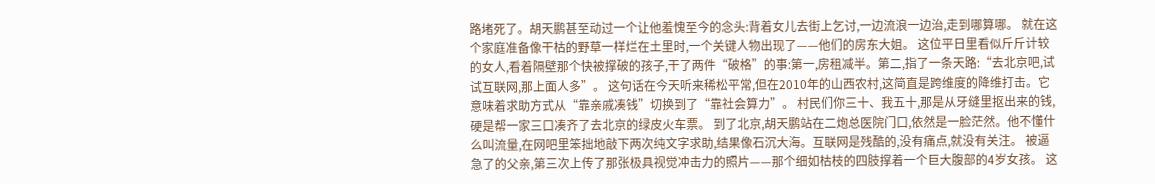路堵死了。胡天鹏甚至动过一个让他羞愧至今的念头:背着女儿去街上乞讨,一边流浪一边治,走到哪算哪。 就在这个家庭准备像干枯的野草一样烂在土里时,一个关键人物出现了——他们的房东大姐。 这位平日里看似斤斤计较的女人,看着隔壁那个快被撑破的孩子,干了两件“破格”的事:第一,房租减半。第二,指了一条天路:“去北京吧,试试互联网,那上面人多”。 这句话在今天听来稀松平常,但在2010年的山西农村,这简直是跨维度的降维打击。它意味着求助方式从“靠亲戚凑钱”切换到了“靠社会算力”。 村民们你三十、我五十,那是从牙缝里抠出来的钱,硬是帮一家三口凑齐了去北京的绿皮火车票。 到了北京,胡天鹏站在二炮总医院门口,依然是一脸茫然。他不懂什么叫流量,在网吧里笨拙地敲下两次纯文字求助,结果像石沉大海。互联网是残酷的,没有痛点,就没有关注。 被逼急了的父亲,第三次上传了那张极具视觉冲击力的照片——那个细如枯枝的四肢撑着一个巨大腹部的4岁女孩。 这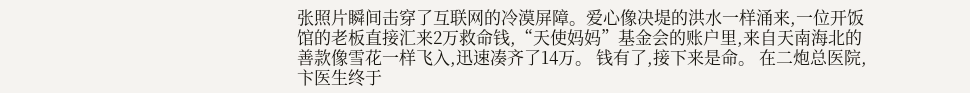张照片瞬间击穿了互联网的冷漠屏障。爱心像决堤的洪水一样涌来,一位开饭馆的老板直接汇来2万救命钱,“天使妈妈”基金会的账户里,来自天南海北的善款像雪花一样飞入,迅速凑齐了14万。 钱有了,接下来是命。 在二炮总医院,卞医生终于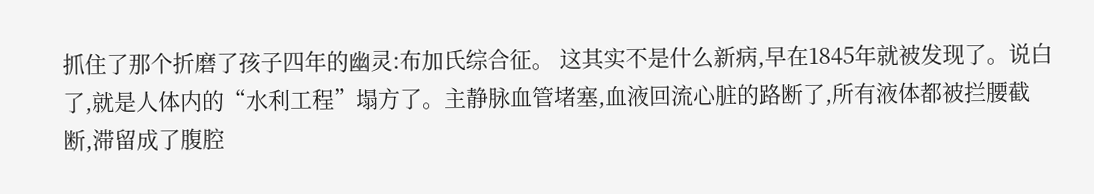抓住了那个折磨了孩子四年的幽灵:布加氏综合征。 这其实不是什么新病,早在1845年就被发现了。说白了,就是人体内的“水利工程”塌方了。主静脉血管堵塞,血液回流心脏的路断了,所有液体都被拦腰截断,滞留成了腹腔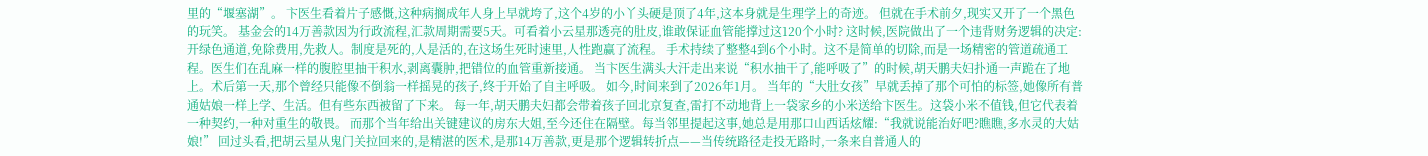里的“堰塞湖”。 卞医生看着片子感慨,这种病搁成年人身上早就垮了,这个4岁的小丫头硬是顶了4年,这本身就是生理学上的奇迹。 但就在手术前夕,现实又开了一个黑色的玩笑。 基金会的14万善款因为行政流程,汇款周期需要5天。可看着小云星那透亮的肚皮,谁敢保证血管能撑过这120个小时? 这时候,医院做出了一个违背财务逻辑的决定:开绿色通道,免除费用,先救人。制度是死的,人是活的,在这场生死时速里,人性跑赢了流程。 手术持续了整整4到6个小时。这不是简单的切除,而是一场精密的管道疏通工程。医生们在乱麻一样的腹腔里抽干积水,剥离囊肿,把错位的血管重新接通。 当卞医生满头大汗走出来说“积水抽干了,能呼吸了”的时候,胡天鹏夫妇扑通一声跪在了地上。术后第一天,那个曾经只能像不倒翁一样摇晃的孩子,终于开始了自主呼吸。 如今,时间来到了2026年1月。 当年的“大肚女孩”早就丢掉了那个可怕的标签,她像所有普通姑娘一样上学、生活。但有些东西被留了下来。 每一年,胡天鹏夫妇都会带着孩子回北京复查,雷打不动地背上一袋家乡的小米送给卞医生。这袋小米不值钱,但它代表着一种契约,一种对重生的敬畏。 而那个当年给出关键建议的房东大姐,至今还住在隔壁。每当邻里提起这事,她总是用那口山西话炫耀:“我就说能治好吧?瞧瞧,多水灵的大姑娘!” 回过头看,把胡云星从鬼门关拉回来的,是精湛的医术,是那14万善款,更是那个逻辑转折点——当传统路径走投无路时,一条来自普通人的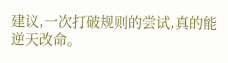建议,一次打破规则的尝试,真的能逆天改命。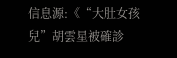信息源:《“大肚女孩兒”胡雲星被確診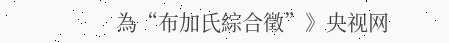為“布加氏綜合徵”》央视网